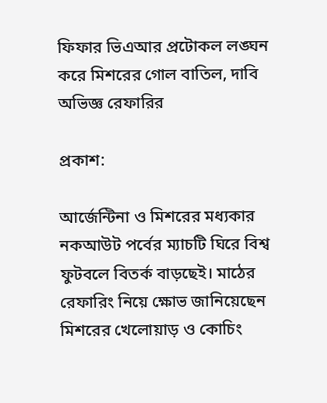ফিফার ভিএআর প্রটোকল লঙ্ঘন করে মিশরের গোল বাতিল, দাবি অভিজ্ঞ রেফারির

প্রকাশ:

আর্জেন্টিনা ও মিশরের মধ্যকার নকআউট পর্বের ম্যাচটি ঘিরে বিশ্ব ফুটবলে বিতর্ক বাড়ছেই। মাঠের রেফারিং নিয়ে ক্ষোভ জানিয়েছেন মিশরের খেলোয়াড় ও কোচিং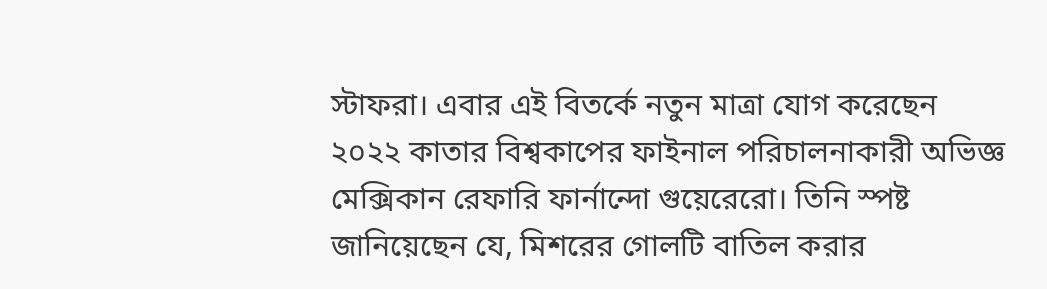স্টাফরা। এবার এই বিতর্কে নতুন মাত্রা যোগ করেছেন ২০২২ কাতার বিশ্বকাপের ফাইনাল পরিচালনাকারী অভিজ্ঞ মেক্সিকান রেফারি ফার্নান্দো গুয়েরেরো। তিনি স্পষ্ট জানিয়েছেন যে, মিশরের গোলটি বাতিল করার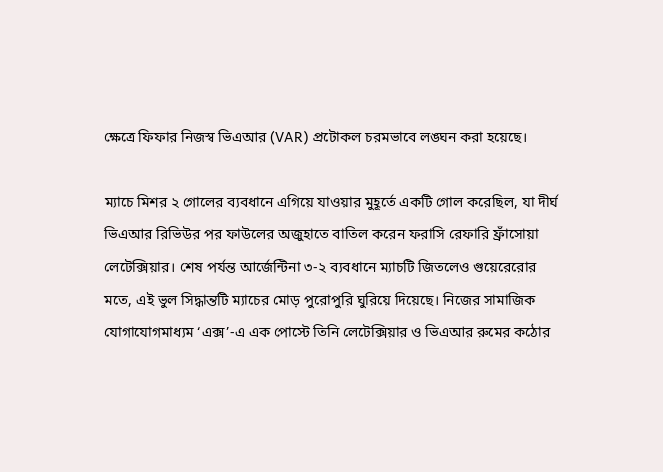ক্ষেত্রে ফিফার নিজস্ব ভিএআর (VAR) প্রটোকল চরমভাবে লঙ্ঘন করা হয়েছে।

ম্যাচে মিশর ২ গোলের ব্যবধানে এগিয়ে যাওয়ার মুহূর্তে একটি গোল করেছিল, যা দীর্ঘ ভিএআর রিভিউর পর ফাউলের অজুহাতে বাতিল করেন ফরাসি রেফারি ফ্রাঁসোয়া লেটেক্সিয়ার। শেষ পর্যন্ত আর্জেন্টিনা ৩-২ ব্যবধানে ম্যাচটি জিতলেও গুয়েরেরোর মতে, এই ভুল সিদ্ধান্তটি ম্যাচের মোড় পুরোপুরি ঘুরিয়ে দিয়েছে। নিজের সামাজিক যোগাযোগমাধ্যম ‘এক্স’-এ এক পোস্টে তিনি লেটেক্সিয়ার ও ভিএআর রুমের কঠোর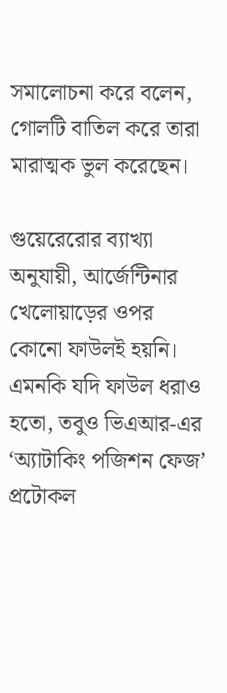সমালোচনা করে বলেন, গোলটি বাতিল করে তারা মারাত্মক ভুল করেছেন।

গুয়েরেরোর ব্যাখ্যা অনুযায়ী, আর্জেন্টিনার খেলোয়াড়ের ওপর কোনো ফাউলই হয়নি। এমনকি যদি ফাউল ধরাও হতো, তবুও ভিএআর-এর ‘অ্যাটাকিং পজিশন ফেজ’ প্রটোকল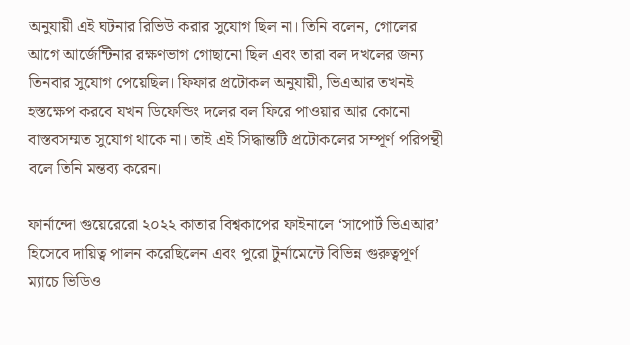অনুযায়ী এই ঘটনার রিভিউ করার সুযোগ ছিল না। তিনি বলেন, গোলের আগে আর্জেন্টিনার রক্ষণভাগ গোছানো ছিল এবং তারা বল দখলের জন্য তিনবার সুযোগ পেয়েছিল। ফিফার প্রটোকল অনুযায়ী, ভিএআর তখনই হস্তক্ষেপ করবে যখন ডিফেন্ডিং দলের বল ফিরে পাওয়ার আর কোনো বাস্তবসম্মত সুযোগ থাকে না। তাই এই সিদ্ধান্তটি প্রটোকলের সম্পূর্ণ পরিপন্থী বলে তিনি মন্তব্য করেন।

ফার্নান্দো গুয়েরেরো ২০২২ কাতার বিশ্বকাপের ফাইনালে ‘সাপোর্ট ভিএআর’ হিসেবে দায়িত্ব পালন করেছিলেন এবং পুরো টুর্নামেন্টে বিভিন্ন গুরুত্বপূর্ণ ম্যাচে ভিডিও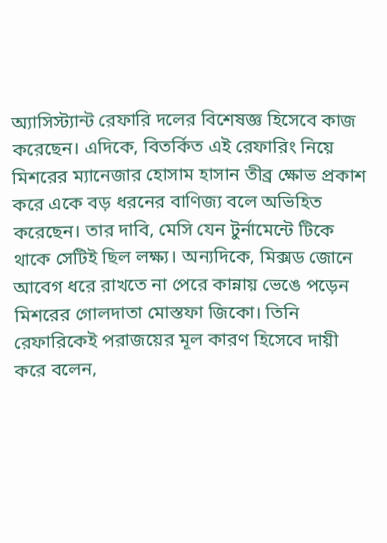অ্যাসিস্ট্যান্ট রেফারি দলের বিশেষজ্ঞ হিসেবে কাজ করেছেন। এদিকে, বিতর্কিত এই রেফারিং নিয়ে মিশরের ম্যানেজার হোসাম হাসান তীব্র ক্ষোভ প্রকাশ করে একে বড় ধরনের বাণিজ্য বলে অভিহিত করেছেন। তার দাবি, মেসি যেন টুর্নামেন্টে টিকে থাকে সেটিই ছিল লক্ষ্য। অন্যদিকে, মিক্সড জোনে আবেগ ধরে রাখতে না পেরে কান্নায় ভেঙে পড়েন মিশরের গোলদাতা মোস্তফা জিকো। তিনি রেফারিকেই পরাজয়ের মূল কারণ হিসেবে দায়ী করে বলেন,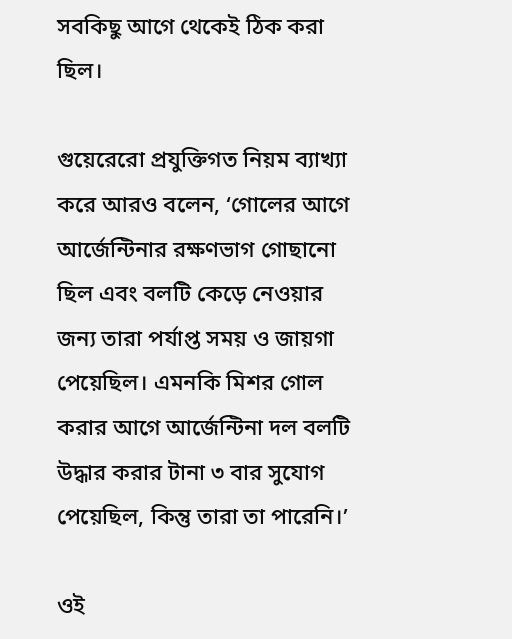সবকিছু আগে থেকেই ঠিক করা ছিল।

গুয়েরেরো প্রযুক্তিগত নিয়ম ব্যাখ্যা করে আরও বলেন, ‘গোলের আগে আর্জেন্টিনার রক্ষণভাগ গোছানো ছিল এবং বলটি কেড়ে নেওয়ার জন্য তারা পর্যাপ্ত সময় ও জায়গা পেয়েছিল। এমনকি মিশর গোল করার আগে আর্জেন্টিনা দল বলটি উদ্ধার করার টানা ৩ বার সুযোগ পেয়েছিল, কিন্তু তারা তা পারেনি।’

ওই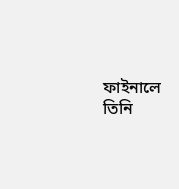ফাইনালে তিনি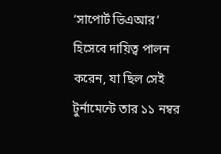‘সাপোর্ট ভিএআর’ হিসেবে দায়িত্ব পালন করেন, যা ছিল সেই টুর্নামেন্টে তার ১১ নম্বর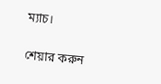ম্যাচ।

শেয়ার করুন